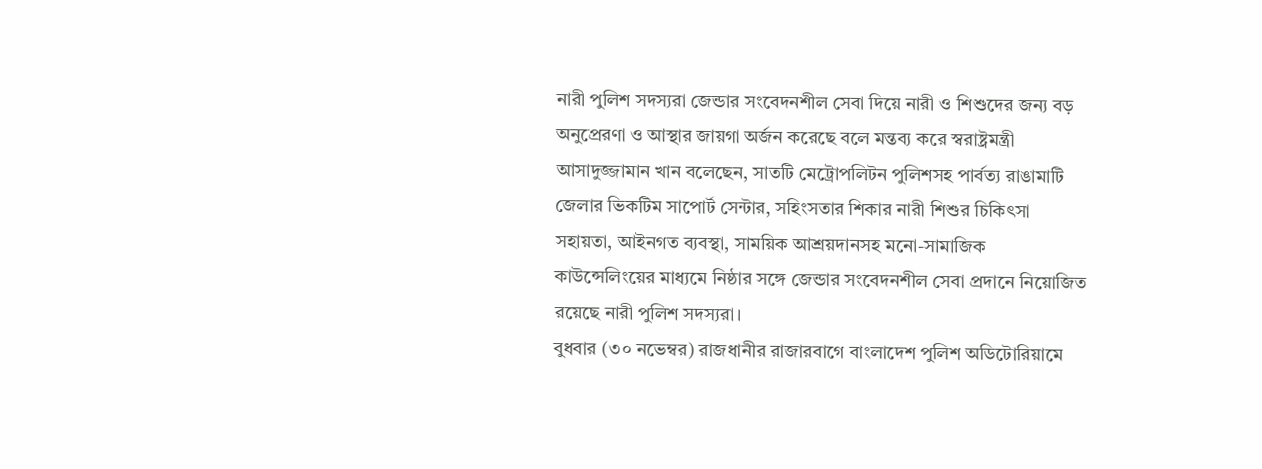নারী পুলিশ সদস্যরা জেন্ডার সংবেদনশীল সেবা দিয়ে নারী ও শিশুদের জন্য বড় অনুপ্রেরণা ও আস্থার জায়গা অর্জন করেছে বলে মন্তব্য করে স্বরাষ্ট্রমন্ত্রী আসাদুজ্জামান খান বলেছেন, সাতটি মেট্রোপলিটন পুলিশসহ পার্বত্য রাঙামাটি জেলার ভিকটিম সাপোর্ট সেন্টার, সহিংসতার শিকার নারী শিশুর চিকিৎসা সহায়তা, আইনগত ব্যবস্থা, সাময়িক আশ্রয়দানসহ মনো-সামাজিক কাউন্সেলিংয়ের মাধ্যমে নিষ্ঠার সঙ্গে জেন্ডার সংবেদনশীল সেবা প্রদানে নিয়োজিত রয়েছে নারী পুলিশ সদস্যরা।
বুধবার (৩০ নভেম্বর) রাজধানীর রাজারবাগে বাংলাদেশ পুলিশ অডিটোরিয়ামে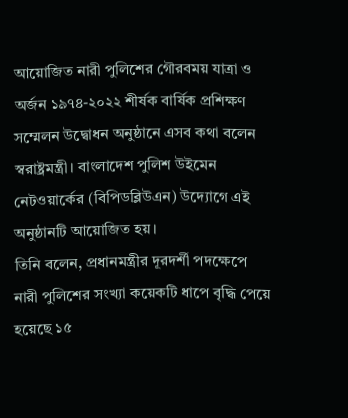আয়োজিত নারী পুলিশের গৌরবময় যাত্রা ও অর্জন ১৯৭৪-২০২২ শীর্ষক বার্ষিক প্রশিক্ষণ সম্মেলন উদ্বোধন অনুষ্ঠানে এসব কথা বলেন স্বরাষ্ট্রমন্ত্রী। বাংলাদেশ পুলিশ উইমেন নেটওয়ার্কের (বিপিডব্লিউএন) উদ্যোগে এই অনুষ্ঠানটি আয়োজিত হয়।
তিনি বলেন, প্রধানমন্ত্রীর দূরদর্শী পদক্ষেপে নারী পুলিশের সংখ্যা কয়েকটি ধাপে বৃদ্ধি পেয়ে হয়েছে ১৫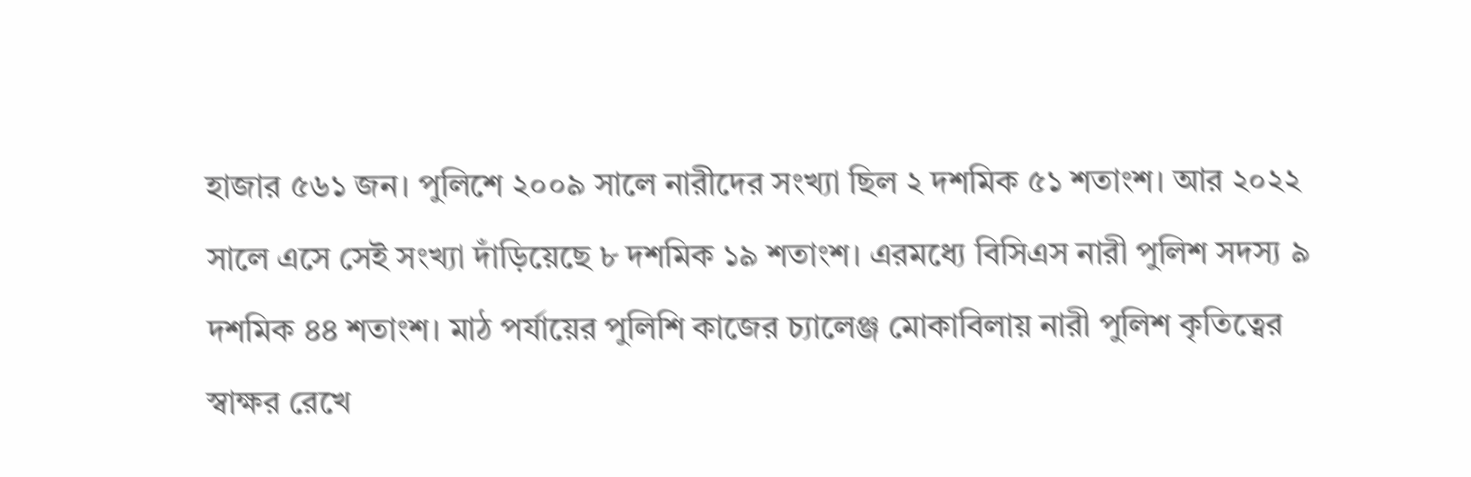হাজার ৫৬১ জন। পুলিশে ২০০৯ সালে নারীদের সংখ্যা ছিল ২ দশমিক ৫১ শতাংশ। আর ২০২২ সালে এসে সেই সংখ্যা দাঁড়িয়েছে ৮ দশমিক ১৯ শতাংশ। এরমধ্যে বিসিএস নারী পুলিশ সদস্য ৯ দশমিক ৪৪ শতাংশ। মাঠ পর্যায়ের পুলিশি কাজের চ্যালেঞ্জ মোকাবিলায় নারী পুলিশ কৃতিত্বের স্বাক্ষর রেখে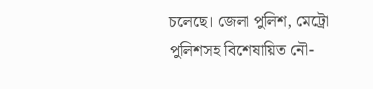চলেছে। জেলা পুলিশ, মেট্রো পুলিশসহ বিশেষায়িত নৌ-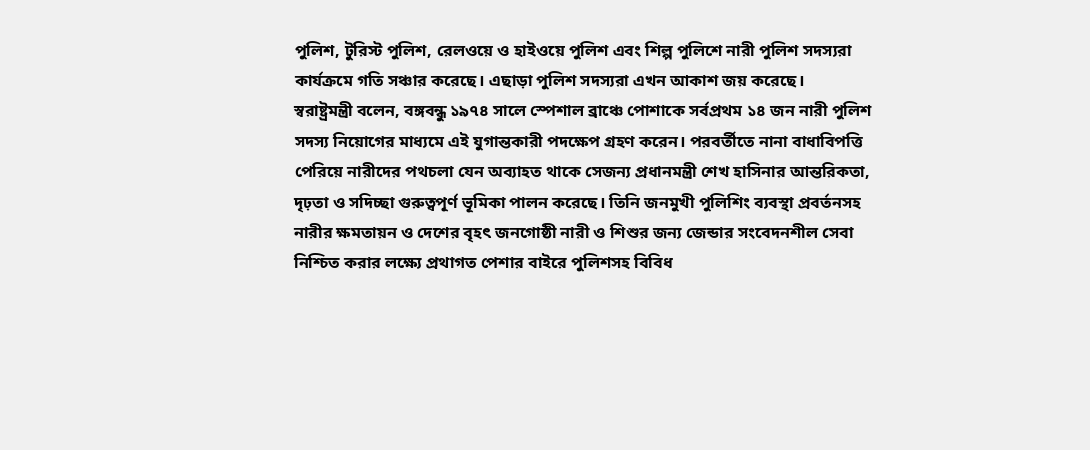পুলিশ, টুরিস্ট পুলিশ, রেলওয়ে ও হাইওয়ে পুলিশ এবং শিল্প পুলিশে নারী পুলিশ সদস্যরা কার্যক্রমে গতি সঞ্চার করেছে। এছাড়া পুলিশ সদস্যরা এখন আকাশ জয় করেছে।
স্বরাষ্ট্রমন্ত্রী বলেন, বঙ্গবন্ধু ১৯৭৪ সালে স্পেশাল ব্রাঞ্চে পোশাকে সর্বপ্রথম ১৪ জন নারী পুলিশ সদস্য নিয়োগের মাধ্যমে এই যুগান্তকারী পদক্ষেপ গ্রহণ করেন। পরবর্তীতে নানা বাধাবিপত্তি পেরিয়ে নারীদের পথচলা যেন অব্যাহত থাকে সেজন্য প্রধানমন্ত্রী শেখ হাসিনার আন্তরিকতা, দৃঢ়তা ও সদিচ্ছা গুরুত্বপূর্ণ ভূমিকা পালন করেছে। তিনি জনমুখী পুলিশিং ব্যবস্থা প্রবর্তনসহ নারীর ক্ষমতায়ন ও দেশের বৃহৎ জনগোষ্ঠী নারী ও শিশুর জন্য জেন্ডার সংবেদনশীল সেবা নিশ্চিত করার লক্ষ্যে প্রথাগত পেশার বাইরে পুলিশসহ বিবিধ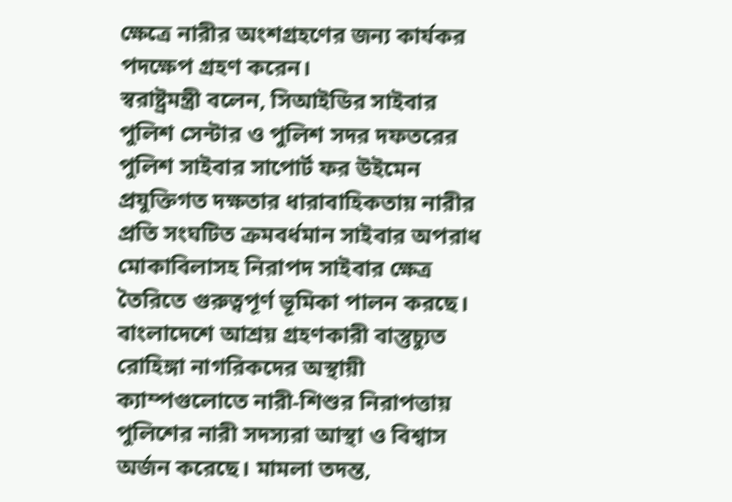ক্ষেত্রে নারীর অংশগ্রহণের জন্য কার্যকর পদক্ষেপ গ্রহণ করেন।
স্বরাষ্ট্রমন্ত্রী বলেন, সিআইডির সাইবার পুলিশ সেন্টার ও পুলিশ সদর দফতরের পুলিশ সাইবার সাপোর্ট ফর উইমেন প্রযুক্তিগত দক্ষতার ধারাবাহিকতায় নারীর প্রতি সংঘটিত ক্রমবর্ধমান সাইবার অপরাধ মোকাবিলাসহ নিরাপদ সাইবার ক্ষেত্র তৈরিতে গুরুত্বপূর্ণ ভূমিকা পালন করছে। বাংলাদেশে আশ্রয় গ্রহণকারী বাস্তুচ্যুত রোহিঙ্গা নাগরিকদের অস্থায়ী ক্যাম্পগুলোতে নারী-শিশুর নিরাপত্তায় পুলিশের নারী সদস্যরা আস্থা ও বিশ্বাস অর্জন করেছে। মামলা তদন্ত,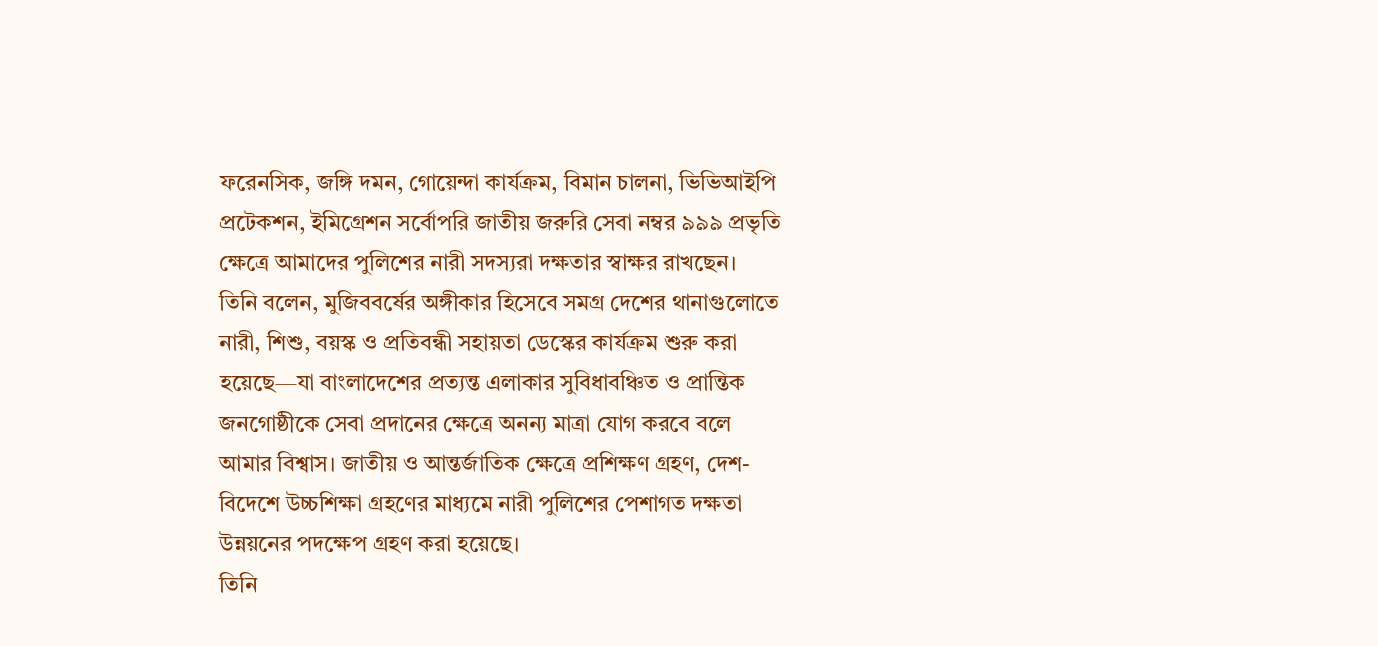ফরেনসিক, জঙ্গি দমন, গোয়েন্দা কার্যক্রম, বিমান চালনা, ভিভিআইপি প্রটেকশন, ইমিগ্রেশন সর্বোপরি জাতীয় জরুরি সেবা নম্বর ৯৯৯ প্রভৃতি ক্ষেত্রে আমাদের পুলিশের নারী সদস্যরা দক্ষতার স্বাক্ষর রাখছেন।
তিনি বলেন, মুজিববর্ষের অঙ্গীকার হিসেবে সমগ্র দেশের থানাগুলোতে নারী, শিশু, বয়স্ক ও প্রতিবন্ধী সহায়তা ডেস্কের কার্যক্রম শুরু করা হয়েছে—যা বাংলাদেশের প্রত্যন্ত এলাকার সুবিধাবঞ্চিত ও প্রান্তিক জনগোষ্ঠীকে সেবা প্রদানের ক্ষেত্রে অনন্য মাত্রা যোগ করবে বলে আমার বিশ্বাস। জাতীয় ও আন্তর্জাতিক ক্ষেত্রে প্রশিক্ষণ গ্রহণ, দেশ-বিদেশে উচ্চশিক্ষা গ্রহণের মাধ্যমে নারী পুলিশের পেশাগত দক্ষতা উন্নয়নের পদক্ষেপ গ্রহণ করা হয়েছে।
তিনি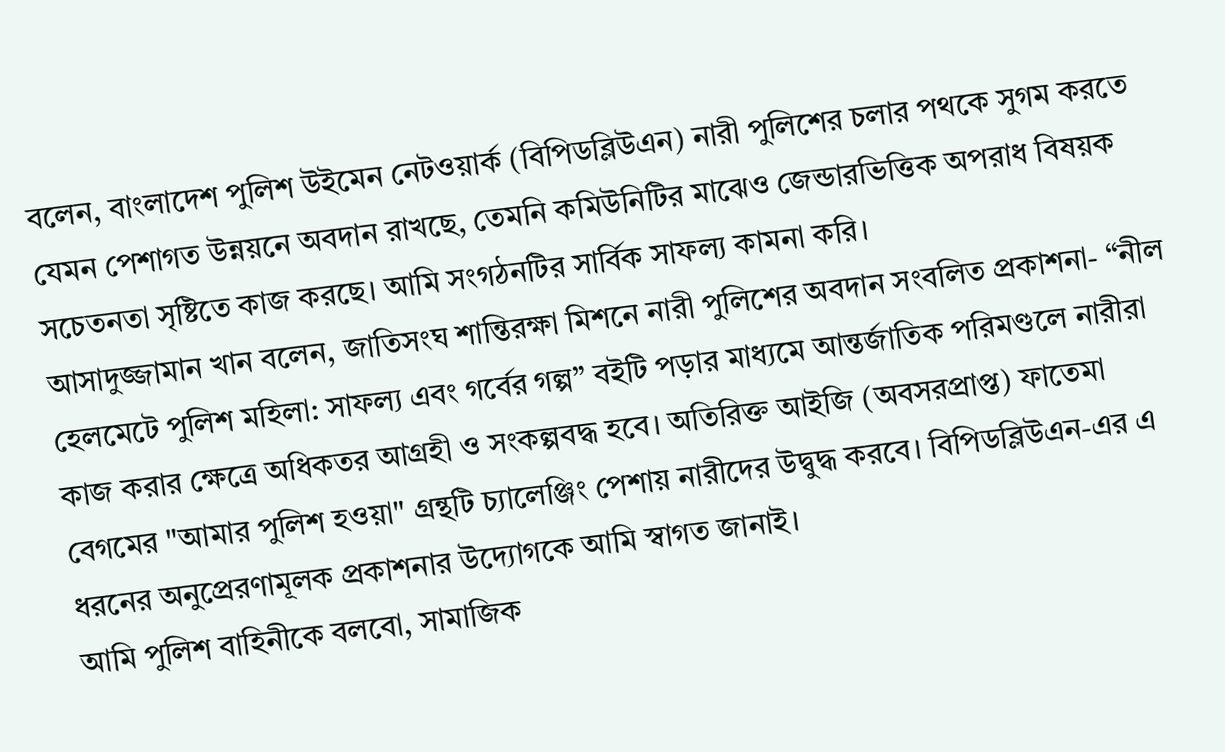বলেন, বাংলাদেশ পুলিশ উইমেন নেটওয়ার্ক (বিপিডব্লিউএন) নারী পুলিশের চলার পথকে সুগম করতে যেমন পেশাগত উন্নয়নে অবদান রাখছে, তেমনি কমিউনিটির মাঝেও জেন্ডারভিত্তিক অপরাধ বিষয়ক সচেতনতা সৃষ্টিতে কাজ করছে। আমি সংগঠনটির সার্বিক সাফল্য কামনা করি।
আসাদুজ্জামান খান বলেন, জাতিসংঘ শান্তিরক্ষা মিশনে নারী পুলিশের অবদান সংবলিত প্রকাশনা- “নীল হেলমেটে পুলিশ মহিলা: সাফল্য এবং গর্বের গল্প” বইটি পড়ার মাধ্যমে আন্তর্জাতিক পরিমণ্ডলে নারীরা কাজ করার ক্ষেত্রে অধিকতর আগ্রহী ও সংকল্পবদ্ধ হবে। অতিরিক্ত আইজি (অবসরপ্রাপ্ত) ফাতেমা বেগমের "আমার পুলিশ হওয়া" গ্রন্থটি চ্যালেঞ্জিং পেশায় নারীদের উদ্বুদ্ধ করবে। বিপিডব্লিউএন-এর এ ধরনের অনুপ্রেরণামূলক প্রকাশনার উদ্যোগকে আমি স্বাগত জানাই।
আমি পুলিশ বাহিনীকে বলবো, সামাজিক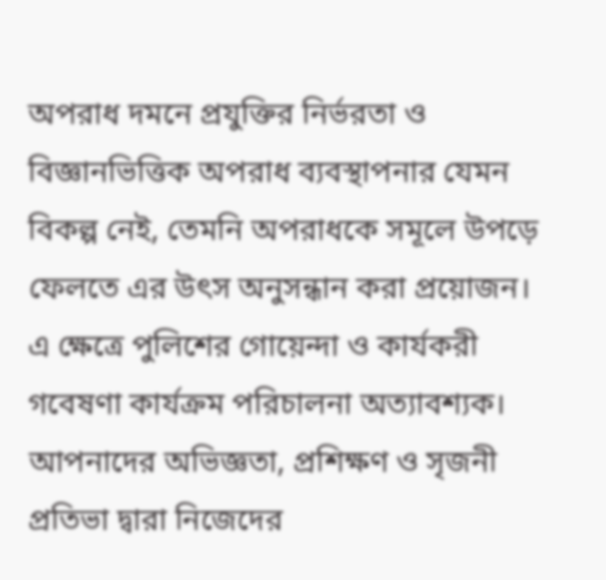অপরাধ দমনে প্রযুক্তির নির্ভরতা ও বিজ্ঞানভিত্তিক অপরাধ ব্যবস্থাপনার যেমন বিকল্প নেই, তেমনি অপরাধকে সমূলে উপড়ে ফেলতে এর উৎস অনুসন্ধান করা প্রয়োজন। এ ক্ষেত্রে পুলিশের গোয়েন্দা ও কার্যকরী গবেষণা কার্যক্রম পরিচালনা অত্যাবশ্যক। আপনাদের অভিজ্ঞতা, প্রশিক্ষণ ও সৃজনী প্রতিভা দ্বারা নিজেদের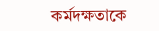কর্মদক্ষতাকে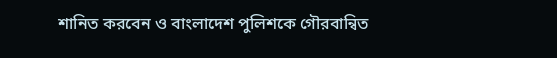শানিত করবেন ও বাংলাদেশ পুলিশকে গৌরবান্বিত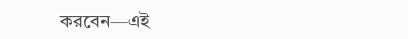করবেন—এই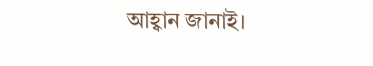আহ্বান জানাই।